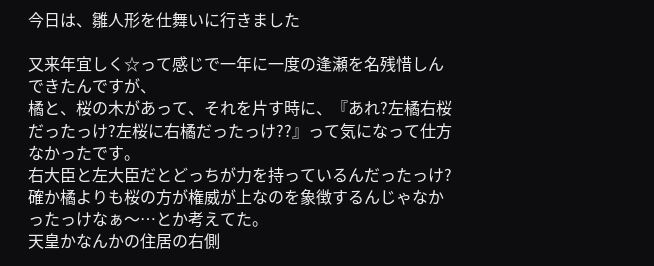今日は、雛人形を仕舞いに行きました

又来年宜しく☆って感じで一年に一度の逢瀬を名残惜しんできたんですが、
橘と、桜の木があって、それを片す時に、『あれ?左橘右桜だったっけ?左桜に右橘だったっけ??』って気になって仕方なかったです。
右大臣と左大臣だとどっちが力を持っているんだったっけ?
確か橘よりも桜の方が権威が上なのを象徴するんじゃなかったっけなぁ〜…とか考えてた。
天皇かなんかの住居の右側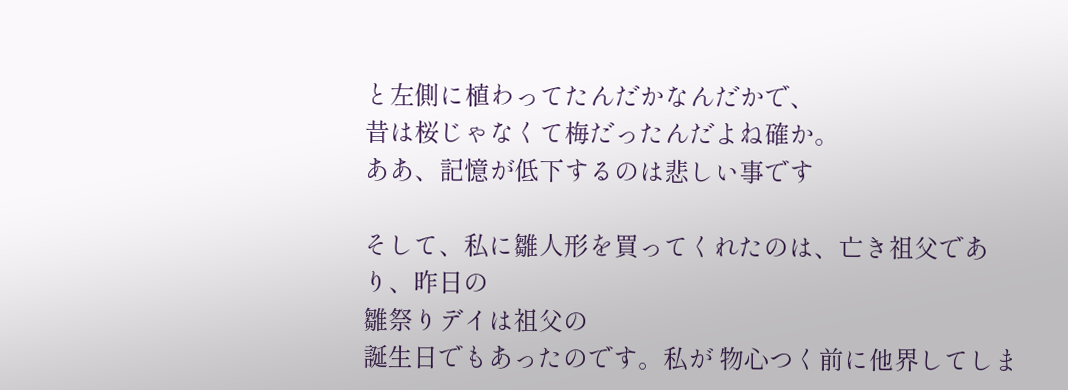と左側に植わってたんだかなんだかで、
昔は桜じゃなくて梅だったんだよね確か。
ああ、記憶が低下するのは悲しい事です

そして、私に雛人形を買ってくれたのは、亡き祖父であり、昨日の
雛祭りデイは祖父の
誕生日でもあったのです。私が 物心つく前に他界してしま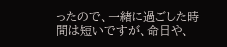ったので、一緒に過ごした時間は短いですが、命日や、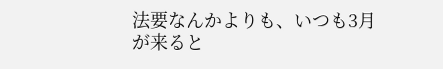法要なんかよりも、いつも3月が来ると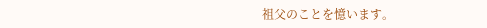祖父のことを憶います。